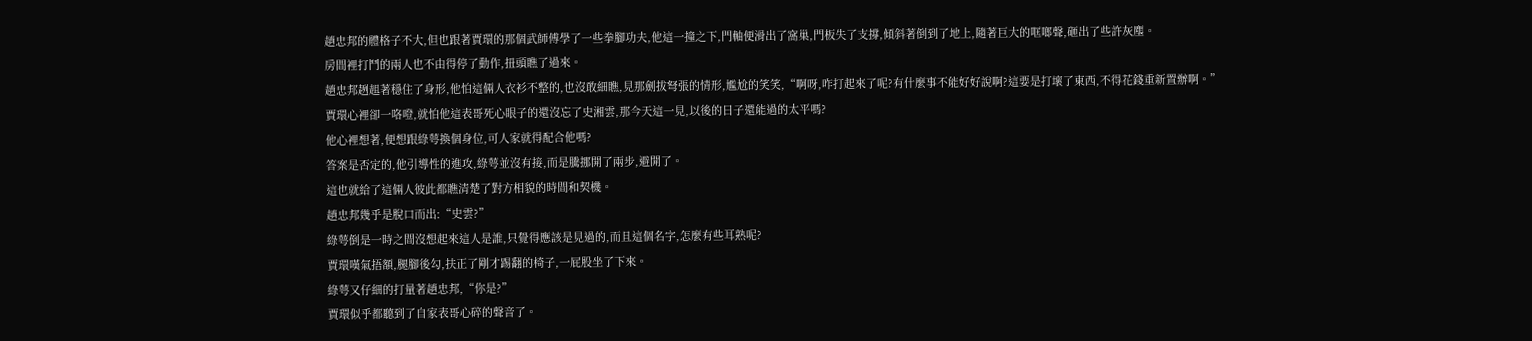趙忠邦的體格子不大,但也跟著賈環的那個武師傅學了一些拳腳功夫,他這一撞之下,門軸便滑出了窩巢,門板失了支撐,傾斜著倒到了地上,隨著巨大的哐啷聲,砸出了些許灰塵。
房間裡打鬥的兩人也不由得停了動作,扭頭瞧了過來。
趙忠邦趔趄著穩住了身形,他怕這倆人衣衫不整的,也沒敢細瞧,見那劍拔弩張的情形,尷尬的笑笑,“啊呀,咋打起來了呢?有什麼事不能好好說啊?這要是打壞了東西,不得花錢重新置辦啊。”
賈環心裡卻一咯噔,就怕他這表哥死心眼子的還沒忘了史湘雲,那今天這一見,以後的日子還能過的太平嗎?
他心裡想著,便想跟綠萼換個身位,可人家就得配合他嗎?
答案是否定的,他引導性的進攻,綠萼並沒有接,而是騰挪開了兩步,避開了。
這也就給了這倆人彼此都瞧清楚了對方相貌的時間和契機。
趙忠邦幾乎是脫口而出:“史雲?”
綠萼倒是一時之間沒想起來這人是誰,只覺得應該是見過的,而且這個名字,怎麼有些耳熟呢?
賈環嘆氣捂額,腿腳後勾,扶正了剛才踢翻的椅子,一屁股坐了下來。
綠萼又仔細的打量著趙忠邦,“你是?”
賈環似乎都聽到了自家表哥心碎的聲音了。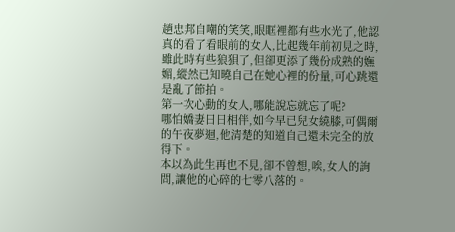趙忠邦自嘲的笑笑,眼眶裡都有些水光了,他認真的看了看眼前的女人,比起幾年前初見之時,雖此時有些狼狽了,但卻更添了幾份成熟的嫵媚,縱然已知曉自己在她心裡的份量,可心跳還是亂了節拍。
第一次心動的女人,哪能說忘就忘了呢?
哪怕嬌妻日日相伴,如今早已兒女繞膝,可偶爾的午夜夢迴,他清楚的知道自己還未完全的放得下。
本以為此生再也不見,卻不曾想,唉,女人的詢問,讓他的心碎的七零八落的。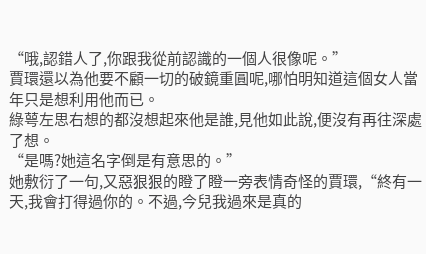“哦,認錯人了,你跟我從前認識的一個人很像呢。”
賈環還以為他要不顧一切的破鏡重圓呢,哪怕明知道這個女人當年只是想利用他而已。
綠萼左思右想的都沒想起來他是誰,見他如此說,便沒有再往深處了想。
“是嗎?她這名字倒是有意思的。”
她敷衍了一句,又惡狠狠的瞪了瞪一旁表情奇怪的賈環,“終有一天,我會打得過你的。不過,今兒我過來是真的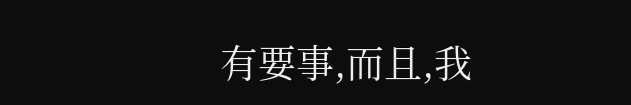有要事,而且,我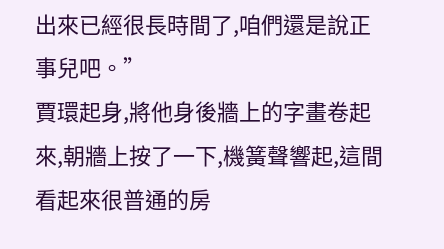出來已經很長時間了,咱們還是說正事兒吧。”
賈環起身,將他身後牆上的字畫卷起來,朝牆上按了一下,機簧聲響起,這間看起來很普通的房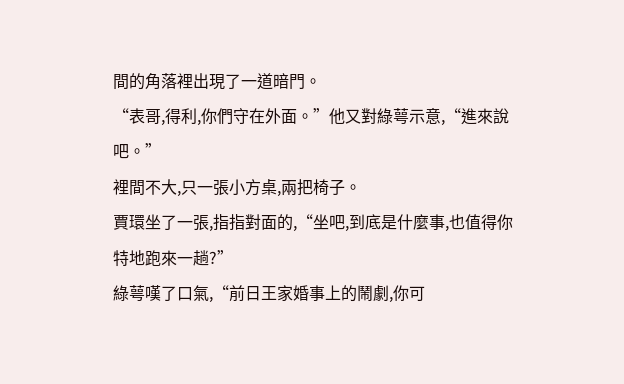間的角落裡出現了一道暗門。
“表哥,得利,你們守在外面。”他又對綠萼示意,“進來說吧。”
裡間不大,只一張小方桌,兩把椅子。
賈環坐了一張,指指對面的,“坐吧,到底是什麼事,也值得你特地跑來一趟?”
綠萼嘆了口氣,“前日王家婚事上的鬧劇,你可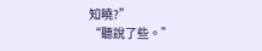知曉?”
“聽說了些。”